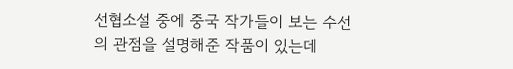선협소설 중에 중국 작가들이 보는 수선의 관점을 설명해준 작품이 있는데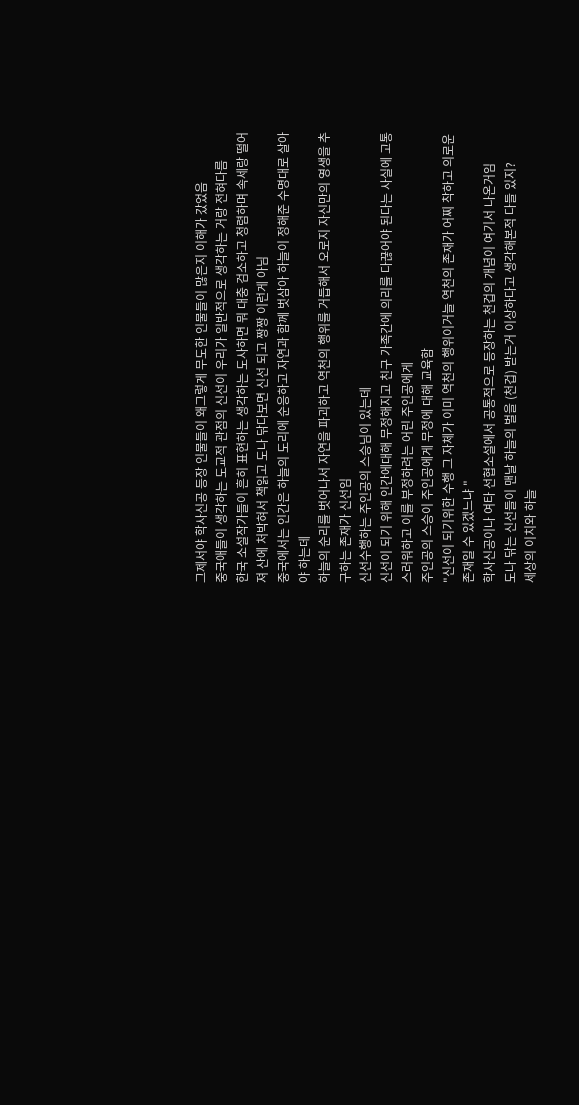그제서야 학사신공 등장 인물들이 왜그렇게 무도한 인물들이 많은지 이해가 갔었음
중국애들이 생각하는 도교적 관점의 신선이 우리가 일반적으로 생각하는 거랑 전혀다름
한국 소설작가들이 흔히 표현하는 생각하는 도사하면 뭐 대충 검소하고 청렴하며 속세랑 떨어져 산에 처박혀서 책읽고 도나 닦다보면 신선 되고 짱짱 이런게 아님
중국에서는 인간은 하늘의 도리에 순응하고 자연과 함께 벗삼아 하늘이 정해준 수명대로 살아야 하는데
하늘의 순리를 벗어나서 자연을 파괴하고 역천의 행위를 거듭해서 오로지 자신만의 영생을 추구하는 존재가 신선임
신선수행하는 주인공의 스승님이 있는데
신선이 되기 위해 인간에대해 무정해지고 친구 가족간에 의리를 다끊어야 된다는 사실에 고통스러워하고 이를 부정하려는 어린 주인공에게
주인공의 스승이 주인공에게 무정에 대해 교육함
"신선이 되기위한 수행 그 자체가 이미 역천의 행위이거늘 역천의 존재가 어찌 착하고 의로운 존재일 수 있겠느냐 "
학사신공이나 여타 선협소설에서 공통적으로 등장하는 천겁의 개념이 여기서 나온거임
도나 닦는 신선들이 맨날 하늘의 벌을 (천겁) 받는거 이상하다고 생각해본적 다들 있지?
세상의 이치와 하늘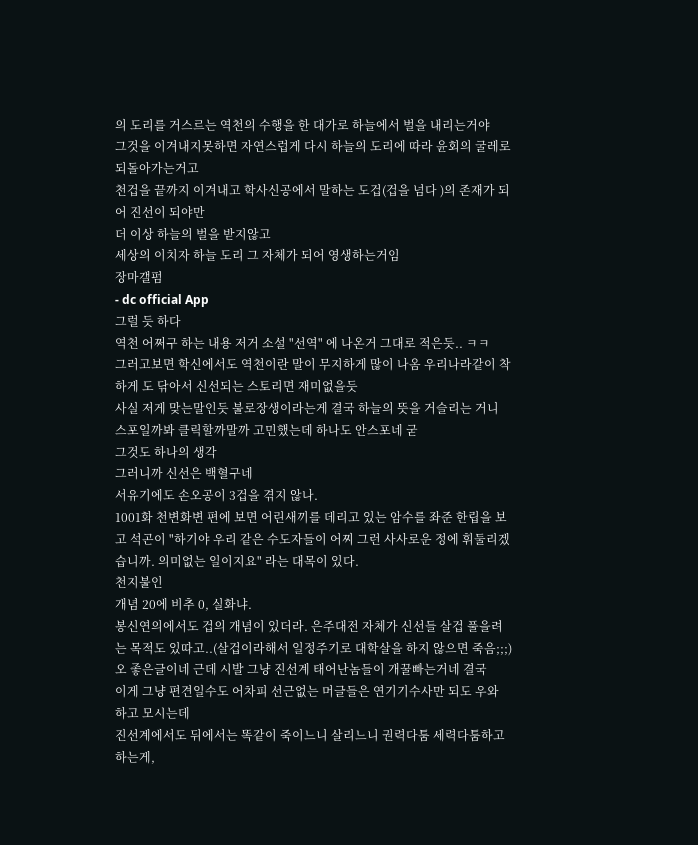의 도리를 거스르는 역천의 수행을 한 대가로 하늘에서 벌을 내리는거야
그것을 이겨내지못하면 자연스럽게 다시 하늘의 도리에 따라 윤회의 굴레로 되돌아가는거고
천겁을 끝까지 이겨내고 학사신공에서 말하는 도겁(겁을 넘다 )의 존재가 되어 진선이 되야만
더 이상 하늘의 벌을 받지않고
세상의 이치자 하늘 도리 그 자체가 되어 영생하는거임
장마갤펌
- dc official App
그럴 듯 하다
역천 어쩌구 하는 내용 저거 소설 "선역" 에 나온거 그대로 적은듯.. ㅋㅋ
그러고보면 학신에서도 역천이란 말이 무지하게 많이 나옴 우리나라같이 착하게 도 닦아서 신선되는 스토리면 재미없을듯
사실 저게 맞는말인듯 불로장생이라는게 결국 하늘의 뜻을 거슬리는 거니
스포일까봐 클릭할까말까 고민했는데 하나도 안스포네 굳
그것도 하나의 생각
그러니까 신선은 백혈구네
서유기에도 손오공이 3겁을 겪지 않나.
1001화 천변화변 편에 보면 어린새끼를 데리고 있는 암수를 좌준 한립을 보고 석곤이 "하기야 우리 같은 수도자들이 어찌 그런 사사로운 정에 휘둘리겠습니까. 의미없는 일이지요" 라는 대목이 있다.
천지불인
개념 20에 비추 0, 실화냐.
봉신연의에서도 겁의 개념이 있더라. 은주대전 자체가 신선들 살겁 풀을려는 목적도 있따고..(살겁이라해서 일정주기로 대학살을 하지 않으면 죽음;;;)
오 좋은글이네 근데 시발 그냥 진선계 태어난놈들이 개꿀빠는거네 결국
이게 그냥 편견일수도 어차피 선근없는 머글들은 연기기수사만 되도 우와 하고 모시는데
진선계에서도 뒤에서는 똑같이 죽이느니 살리느니 권력다툼 세력다툼하고 하는게,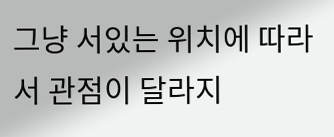그냥 서있는 위치에 따라서 관점이 달라지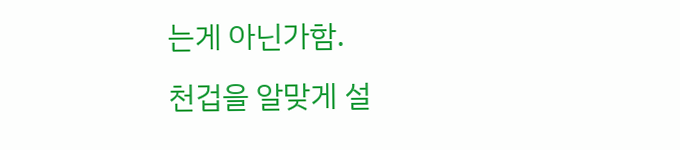는게 아닌가함.
천겁을 알맞게 설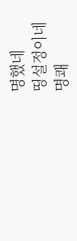명했네
띵설정이네
명쾌